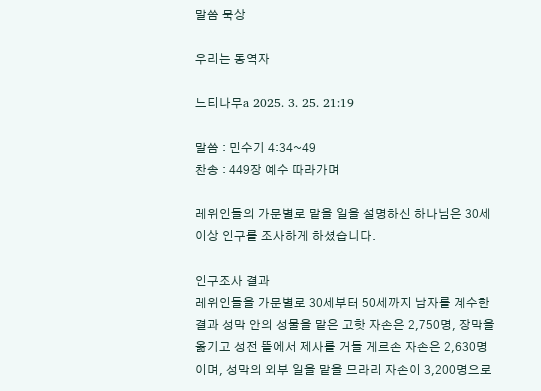말씀 묵상

우리는 동역자

느티나무a 2025. 3. 25. 21:19

말씀 : 민수기 4:34~49
찬송 : 449장 예수 따라가며

레위인들의 가문별로 맡을 일을 설명하신 하나님은 30세 이상 인구를 조사하게 하셨습니다.

인구조사 결과
레위인들을 가문별로 30세부터 50세까지 남자를 계수한 결과 성막 안의 성물을 맡은 고핫 자손은 2,750명, 장막을 옮기고 성전 뜰에서 제사를 거들 게르손 자손은 2,630명이며, 성막의 외부 일을 맡을 므라리 자손이 3,200명으로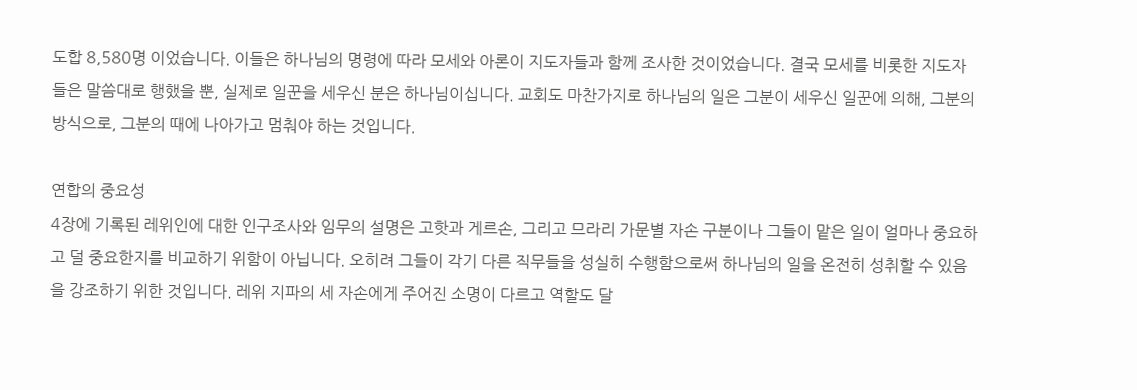도합 8,580명 이었습니다. 이들은 하나님의 명령에 따라 모세와 아론이 지도자들과 함께 조사한 것이었습니다. 결국 모세를 비롯한 지도자들은 말씀대로 행했을 뿐, 실제로 일꾼을 세우신 분은 하나님이십니다. 교회도 마찬가지로 하나님의 일은 그분이 세우신 일꾼에 의해, 그분의 방식으로, 그분의 때에 나아가고 멈춰야 하는 것입니다.

연합의 중요성
4장에 기록된 레위인에 대한 인구조사와 임무의 설명은 고핫과 게르손, 그리고 므라리 가문별 자손 구분이나 그들이 맡은 일이 얼마나 중요하고 덜 중요한지를 비교하기 위함이 아닙니다. 오히려 그들이 각기 다른 직무들을 성실히 수행함으로써 하나님의 일을 온전히 성취할 수 있음을 강조하기 위한 것입니다. 레위 지파의 세 자손에게 주어진 소명이 다르고 역할도 달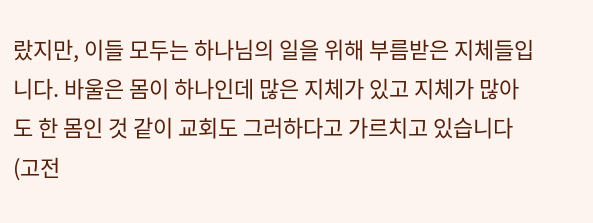랐지만, 이들 모두는 하나님의 일을 위해 부름받은 지체들입니다. 바울은 몸이 하나인데 많은 지체가 있고 지체가 많아도 한 몸인 것 같이 교회도 그러하다고 가르치고 있습니다(고전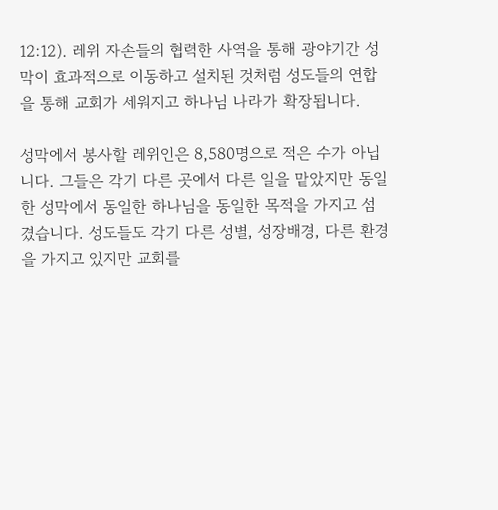12:12). 레위 자손들의 협력한 사역을 통해 광야기간 성막이 효과적으로 이동하고 설치된 것처럼 성도들의 연합을 통해 교회가 세워지고 하나님 나라가 확장됩니다.

성막에서 봉사할 레위인은 8,580명으로 적은 수가 아닙니다. 그들은 각기 다른 곳에서 다른 일을 맡았지만 동일한 성막에서 동일한 하나님을 동일한 목적을 가지고 섬겼습니다. 성도들도 각기 다른 성별, 성장배경, 다른 환경을 가지고 있지만 교회를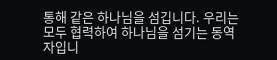통해 같은 하나님을 섬깁니다. 우리는 모두 협력하여 하나님을 섬기는 동역자입니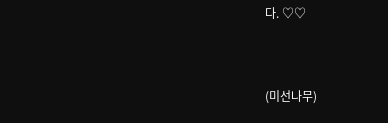다. ♡♡



(미선나무)